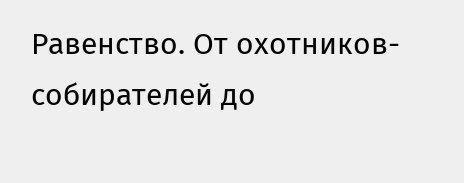Равенство. От охотников-собирателей до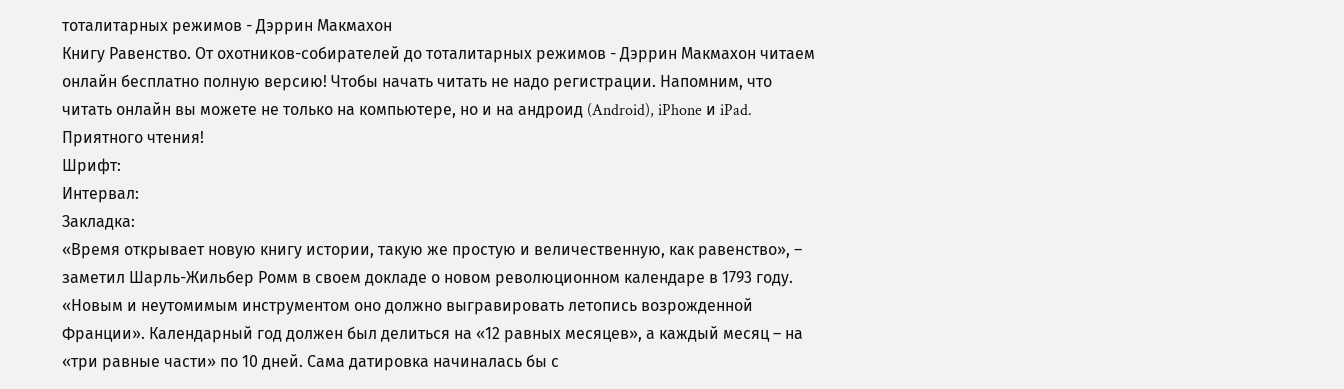тоталитарных режимов - Дэррин Макмахон
Книгу Равенство. От охотников-собирателей до тоталитарных режимов - Дэррин Макмахон читаем онлайн бесплатно полную версию! Чтобы начать читать не надо регистрации. Напомним, что читать онлайн вы можете не только на компьютере, но и на андроид (Android), iPhone и iPad. Приятного чтения!
Шрифт:
Интервал:
Закладка:
«Время открывает новую книгу истории, такую же простую и величественную, как равенство», – заметил Шарль-Жильбер Ромм в своем докладе о новом революционном календаре в 1793 году. «Новым и неутомимым инструментом оно должно выгравировать летопись возрожденной Франции». Календарный год должен был делиться на «12 равных месяцев», а каждый месяц – на «три равные части» по 10 дней. Сама датировка начиналась бы с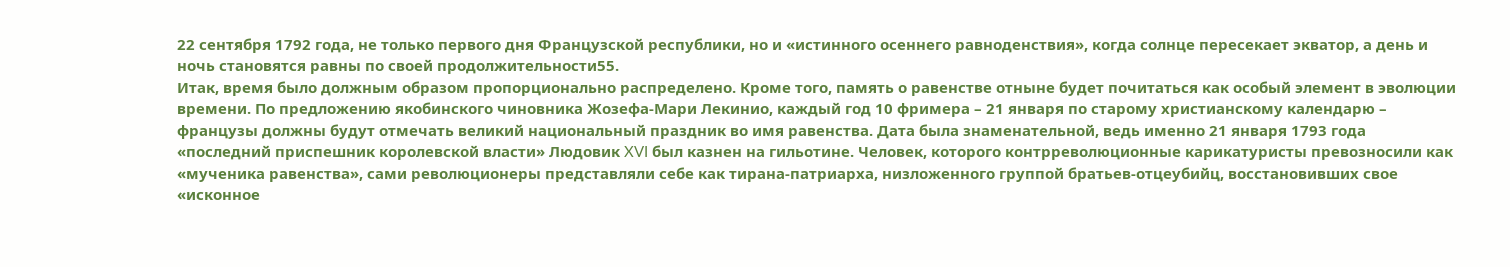22 сентября 1792 года, не только первого дня Французской республики, но и «истинного осеннего равноденствия», когда солнце пересекает экватор, а день и ночь становятся равны по своей продолжительности55.
Итак, время было должным образом пропорционально распределено. Кроме того, память о равенстве отныне будет почитаться как особый элемент в эволюции времени. По предложению якобинского чиновника Жозефа-Мари Лекинио, каждый год 10 фримера – 21 января по старому христианскому календарю – французы должны будут отмечать великий национальный праздник во имя равенства. Дата была знаменательной, ведь именно 21 января 1793 года «последний приспешник королевской власти» Людовик XVI был казнен на гильотине. Человек, которого контрреволюционные карикатуристы превозносили как «мученика равенства», сами революционеры представляли себе как тирана-патриарха, низложенного группой братьев-отцеубийц, восстановивших свое «исконное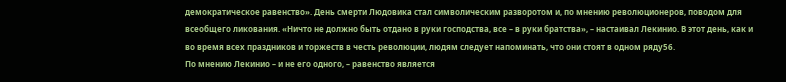демократическое равенство». День смерти Людовика стал символическим разворотом и, по мнению революционеров, поводом для всеобщего ликования. «Ничто не должно быть отдано в руки господства, все – в руки братства», – настаивал Лекинио. В этот день, как и во время всех праздников и торжеств в честь революции, людям следует напоминать, что они стоят в одном ряду56.
По мнению Лекинио – и не его одного, – равенство является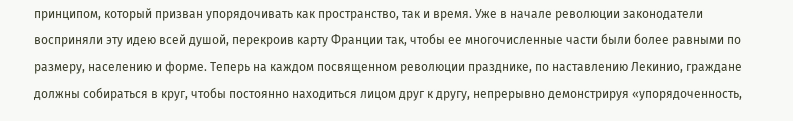принципом, который призван упорядочивать как пространство, так и время. Уже в начале революции законодатели восприняли эту идею всей душой, перекроив карту Франции так, чтобы ее многочисленные части были более равными по размеру, населению и форме. Теперь на каждом посвященном революции празднике, по наставлению Лекинио, граждане должны собираться в круг, чтобы постоянно находиться лицом друг к другу, непрерывно демонстрируя «упорядоченность,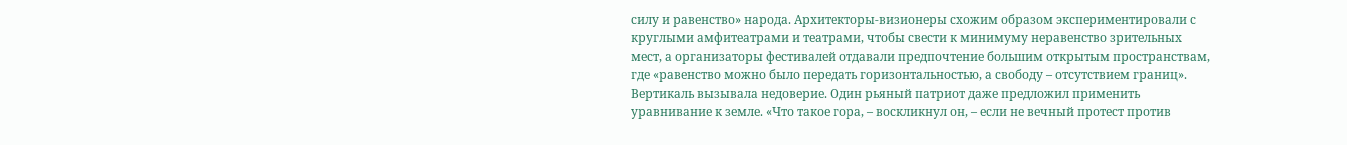силу и равенство» народа. Архитекторы-визионеры схожим образом экспериментировали с круглыми амфитеатрами и театрами, чтобы свести к минимуму неравенство зрительных мест, а организаторы фестивалей отдавали предпочтение большим открытым пространствам, где «равенство можно было передать горизонтальностью, а свободу – отсутствием границ». Вертикаль вызывала недоверие. Один рьяный патриот даже предложил применить уравнивание к земле. «Что такое гора, – воскликнул он, – если не вечный протест против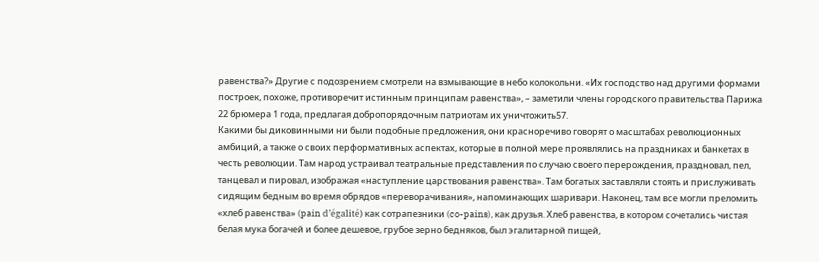равенства?» Другие с подозрением смотрели на взмывающие в небо колокольни. «Их господство над другими формами построек, похоже, противоречит истинным принципам равенства», – заметили члены городского правительства Парижа 22 брюмера 1 года, предлагая добропорядочным патриотам их уничтожить57.
Какими бы диковинными ни были подобные предложения, они красноречиво говорят о масштабах революционных амбиций, а также о своих перформативных аспектах, которые в полной мере проявлялись на праздниках и банкетах в честь революции. Там народ устраивал театральные представления по случаю своего перерождения, праздновал, пел, танцевал и пировал, изображая «наступление царствования равенства». Там богатых заставляли стоять и прислуживать сидящим бедным во время обрядов «переворачивания», напоминающих шаривари. Наконец, там все могли преломить «хлеб равенства» (pain d’égalité) как сотрапезники (co-pains), как друзья. Хлеб равенства, в котором сочетались чистая белая мука богачей и более дешевое, грубое зерно бедняков, был эгалитарной пищей,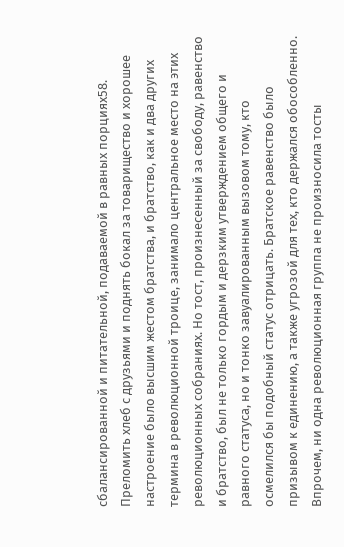сбалансированной и питательной, подаваемой в равных порциях58.
Преломить хлеб с друзьями и поднять бокал за товарищество и хорошее настроение было высшим жестом братства, и братство, как и два других термина в революционной троице, занимало центральное место на этих революционных собраниях. Но тост, произнесенный за свободу, равенство и братство, был не только гордым и дерзким утверждением общего и равного статуса, но и тонко завуалированным вызовом тому, кто осмелился бы подобный статус отрицать. Братское равенство было призывом к единению, а также угрозой для тех, кто держался обособленно.
Впрочем, ни одна революционная группа не произносила тосты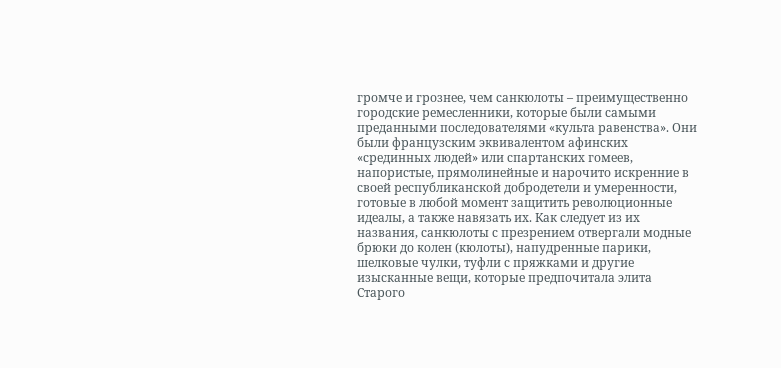громче и грознее, чем санкюлоты – преимущественно городские ремесленники, которые были самыми преданными последователями «культа равенства». Они были французским эквивалентом афинских «срединных людей» или спартанских гомеев, напористые, прямолинейные и нарочито искренние в своей республиканской добродетели и умеренности, готовые в любой момент защитить революционные идеалы, а также навязать их. Как следует из их названия, санкюлоты с презрением отвергали модные брюки до колен (кюлоты), напудренные парики, шелковые чулки, туфли с пряжками и другие изысканные вещи, которые предпочитала элита Старого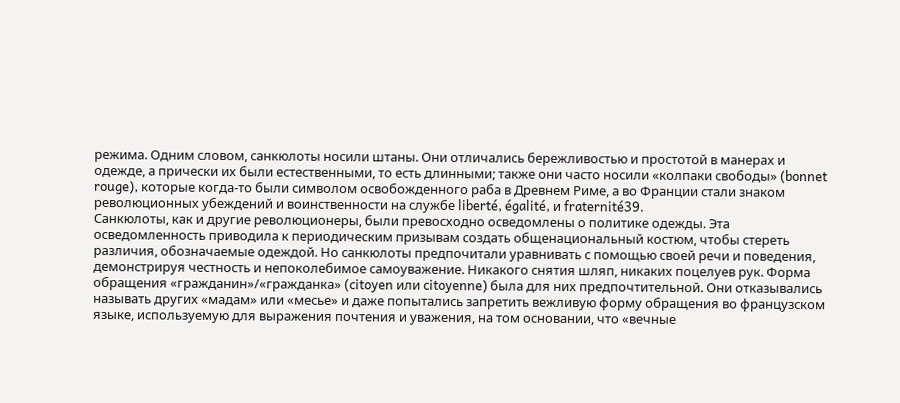режима. Одним словом, санкюлоты носили штаны. Они отличались бережливостью и простотой в манерах и одежде, а прически их были естественными, то есть длинными; также они часто носили «колпаки свободы» (bonnet rouge), которые когда-то были символом освобожденного раба в Древнем Риме, а во Франции стали знаком революционных убеждений и воинственности на службе liberté, égalité, и fraternité39.
Санкюлоты, как и другие революционеры, были превосходно осведомлены о политике одежды. Эта осведомленность приводила к периодическим призывам создать общенациональный костюм, чтобы стереть различия, обозначаемые одеждой. Но санкюлоты предпочитали уравнивать с помощью своей речи и поведения, демонстрируя честность и непоколебимое самоуважение. Никакого снятия шляп, никаких поцелуев рук. Форма обращения «гражданин»/«гражданка» (citoyen или citoyenne) была для них предпочтительной. Они отказывались называть других «мадам» или «месье» и даже попытались запретить вежливую форму обращения во французском языке, используемую для выражения почтения и уважения, на том основании, что «вечные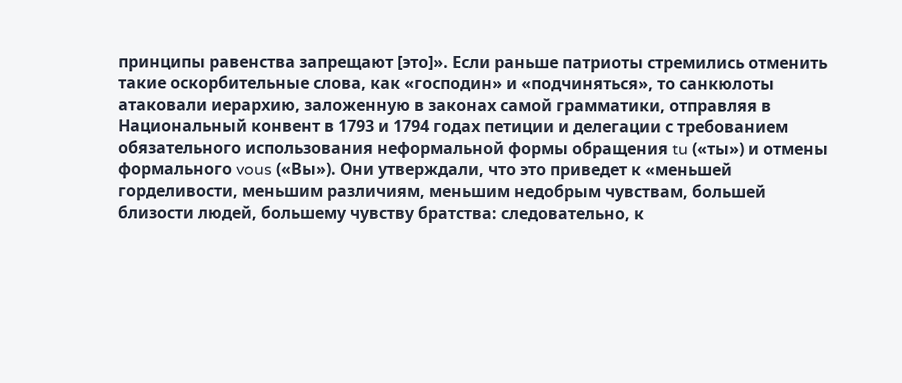принципы равенства запрещают [это]». Если раньше патриоты стремились отменить такие оскорбительные слова, как «господин» и «подчиняться», то санкюлоты атаковали иерархию, заложенную в законах самой грамматики, отправляя в Национальный конвент в 1793 и 1794 годах петиции и делегации с требованием обязательного использования неформальной формы обращения tu («ты») и отмены формального vous («Вы»). Они утверждали, что это приведет к «меньшей горделивости, меньшим различиям, меньшим недобрым чувствам, большей близости людей, большему чувству братства: следовательно, к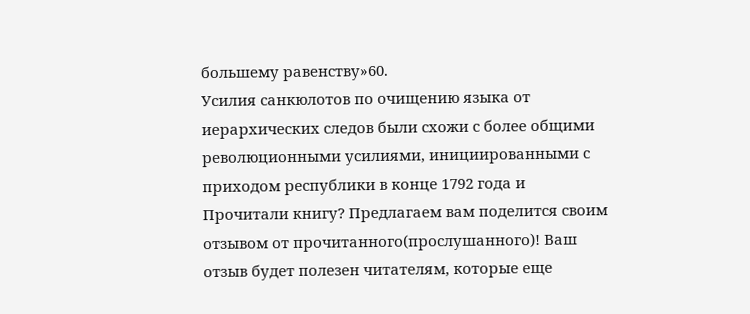большему равенству»60.
Усилия санкюлотов по очищению языка от иерархических следов были схожи с более общими революционными усилиями, инициированными с приходом республики в конце 1792 года и
Прочитали книгу? Предлагаем вам поделится своим отзывом от прочитанного(прослушанного)! Ваш отзыв будет полезен читателям, которые еще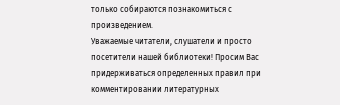только собираются познакомиться с произведением.
Уважаемые читатели, слушатели и просто посетители нашей библиотеки! Просим Вас придерживаться определенных правил при комментировании литературных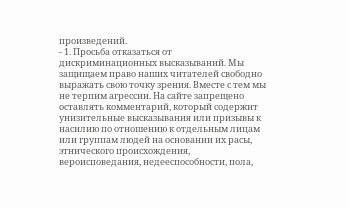произведений.
- 1. Просьба отказаться от дискриминационных высказываний. Мы защищаем право наших читателей свободно выражать свою точку зрения. Вместе с тем мы не терпим агрессии. На сайте запрещено оставлять комментарий, который содержит унизительные высказывания или призывы к насилию по отношению к отдельным лицам или группам людей на основании их расы, этнического происхождения, вероисповедания, недееспособности, пола,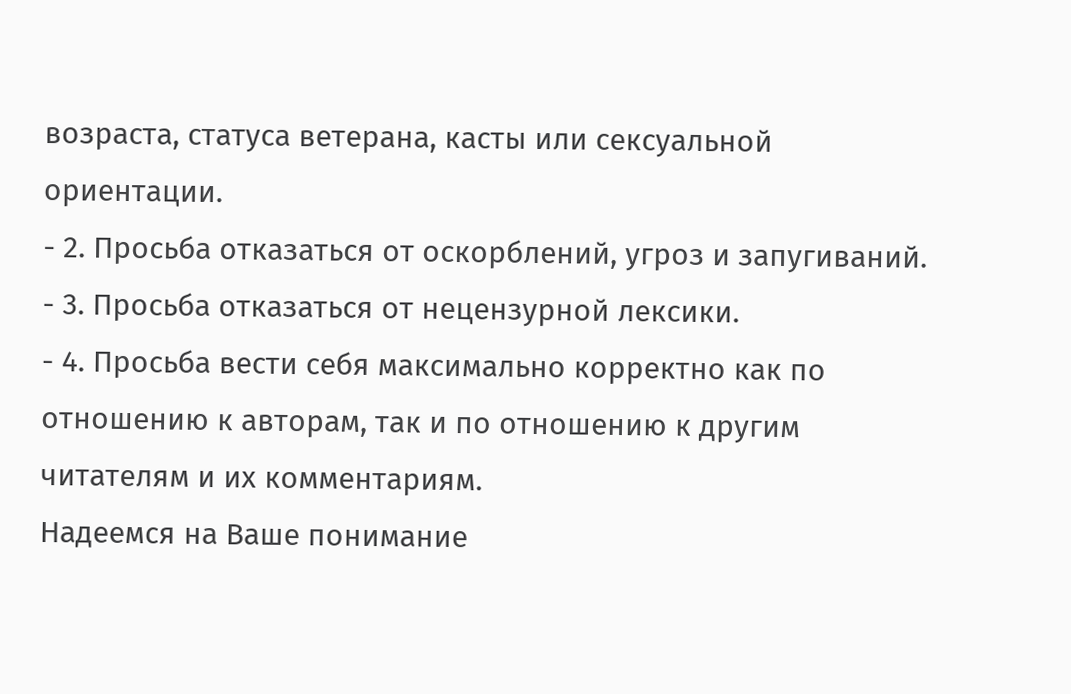возраста, статуса ветерана, касты или сексуальной ориентации.
- 2. Просьба отказаться от оскорблений, угроз и запугиваний.
- 3. Просьба отказаться от нецензурной лексики.
- 4. Просьба вести себя максимально корректно как по отношению к авторам, так и по отношению к другим читателям и их комментариям.
Надеемся на Ваше понимание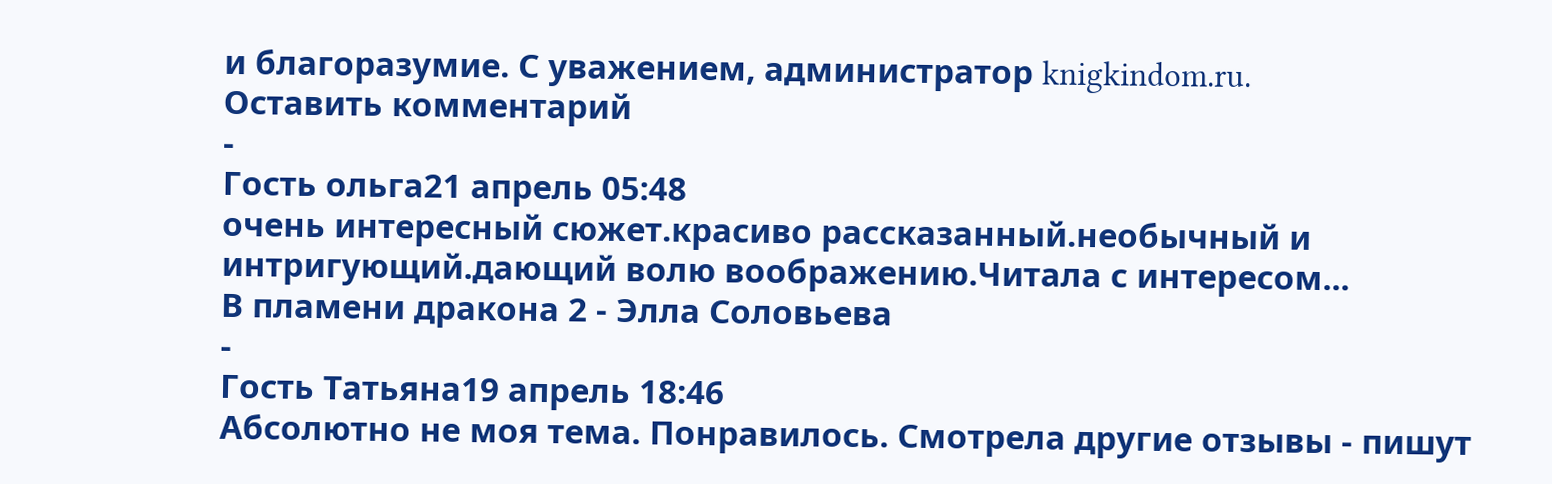и благоразумие. С уважением, администратор knigkindom.ru.
Оставить комментарий
-
Гость ольга21 апрель 05:48
очень интересный сюжет.красиво рассказанный.необычный и интригующий.дающий волю воображению.Читала с интересом...
В пламени дракона 2 - Элла Соловьева
-
Гость Татьяна19 апрель 18:46
Абсолютно не моя тема. Понравилось. Смотрела другие отзывы - пишут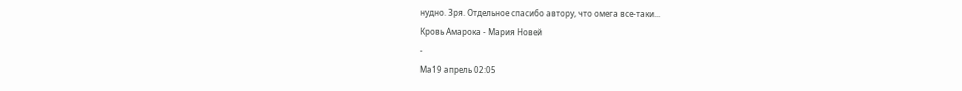нудно. Зря. Отдельное спасибо автору, что омега все-таки...
Кровь Амарока - Мария Новей
-
Ма19 апрель 02:05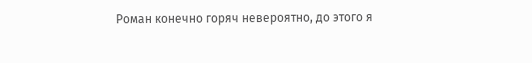Роман конечно горяч невероятно, до этого я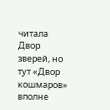читала Двор зверей, но тут «Двор кошмаров» вполне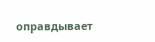оправдывает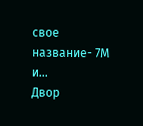свое название- 7М и...
Двор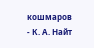кошмаров - К. А. Найт